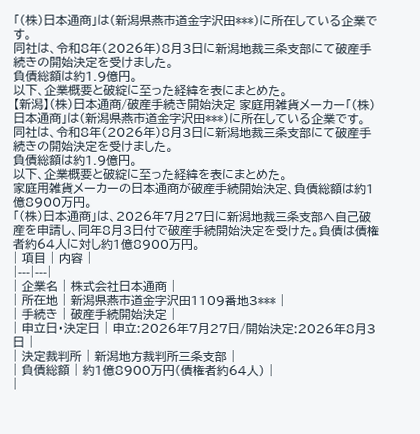「(株)日本通商」は(新潟県燕市道金字沢田***)に所在している企業です。
同社は、令和8年(2026年)8月3日に新潟地裁三条支部にて破産手続きの開始決定を受けました。
負債総額は約1.9億円。
以下、企業概要と破綻に至った経緯を表にまとめた。
【新潟】(株)日本通商/破産手続き開始決定 家庭用雑貨メーカー「(株)日本通商」は(新潟県燕市道金字沢田***)に所在している企業です。
同社は、令和8年(2026年)8月3日に新潟地裁三条支部にて破産手続きの開始決定を受けました。
負債総額は約1.9億円。
以下、企業概要と破綻に至った経緯を表にまとめた。
家庭用雑貨メーカーの日本通商が破産手続開始決定、負債総額は約1億8900万円。
「(株)日本通商」は、2026年7月27日に新潟地裁三条支部へ自己破産を申請し、同年8月3日付で破産手続開始決定を受けた。負債は債権者約64人に対し約1億8900万円。
| 項目 | 内容 |
|---|---|
| 企業名 | 株式会社日本通商 |
| 所在地 | 新潟県燕市道金字沢田1109番地3*** |
| 手続き | 破産手続開始決定 |
| 申立日・決定日 | 申立:2026年7月27日/開始決定:2026年8月3日 |
| 決定裁判所 | 新潟地方裁判所三条支部 |
| 負債総額 | 約1億8900万円(債権者約64人) |
|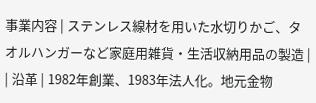事業内容 | ステンレス線材を用いた水切りかご、タオルハンガーなど家庭用雑貨・生活収納用品の製造 |
| 沿革 | 1982年創業、1983年法人化。地元金物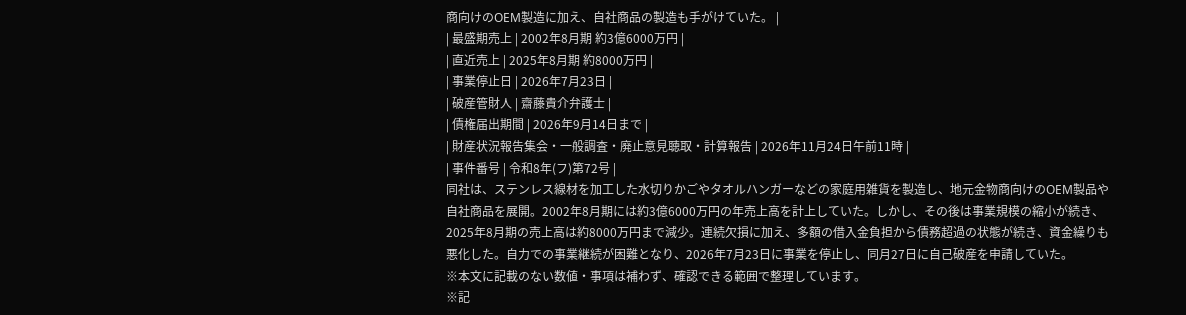商向けのOEM製造に加え、自社商品の製造も手がけていた。 |
| 最盛期売上 | 2002年8月期 約3億6000万円 |
| 直近売上 | 2025年8月期 約8000万円 |
| 事業停止日 | 2026年7月23日 |
| 破産管財人 | 齋藤貴介弁護士 |
| 債権届出期間 | 2026年9月14日まで |
| 財産状況報告集会・一般調査・廃止意見聴取・計算報告 | 2026年11月24日午前11時 |
| 事件番号 | 令和8年(フ)第72号 |
同社は、ステンレス線材を加工した水切りかごやタオルハンガーなどの家庭用雑貨を製造し、地元金物商向けのOEM製品や自社商品を展開。2002年8月期には約3億6000万円の年売上高を計上していた。しかし、その後は事業規模の縮小が続き、2025年8月期の売上高は約8000万円まで減少。連続欠損に加え、多額の借入金負担から債務超過の状態が続き、資金繰りも悪化した。自力での事業継続が困難となり、2026年7月23日に事業を停止し、同月27日に自己破産を申請していた。
※本文に記載のない数値・事項は補わず、確認できる範囲で整理しています。
※記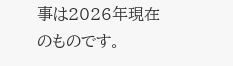事は2026年現在のものです。